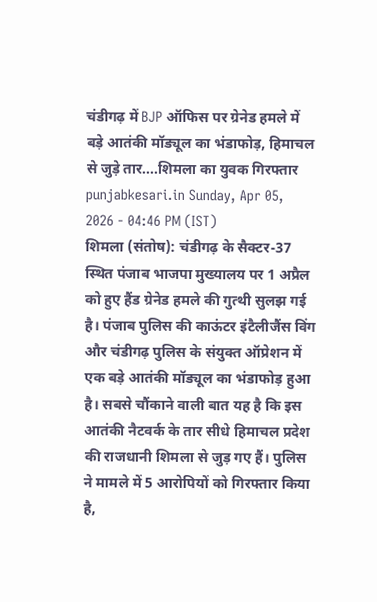चंडीगढ़ में BJP ऑफिस पर ग्रेनेड हमले में बड़े आतंकी मॉड्यूल का भंडाफोड़, हिमाचल से जुड़े तार....शिमला का युवक गिरफ्तार
punjabkesari.in Sunday, Apr 05, 2026 - 04:46 PM (IST)
शिमला (संतोष): चंडीगढ़ के सैक्टर-37 स्थित पंजाब भाजपा मुख्यालय पर 1 अप्रैल को हुए हैंड ग्रेनेड हमले की गुत्थी सुलझ गई है। पंजाब पुलिस की काऊंटर इंटैलीजैंस विंग और चंडीगढ़ पुलिस के संयुक्त ऑप्रेशन में एक बड़े आतंकी मॉड्यूल का भंडाफोड़ हुआ है। सबसे चौंकाने वाली बात यह है कि इस आतंकी नैटवर्क के तार सीधे हिमाचल प्रदेश की राजधानी शिमला से जुड़ गए हैं। पुलिस ने मामले में 5 आरोपियों को गिरफ्तार किया है,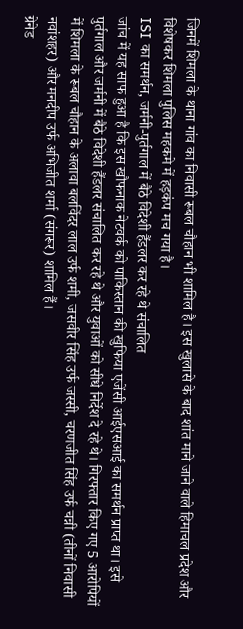जिनमें शिमला के थाना गांव का निवासी रूबल चौहान भी शामिल है। इस खुलासे के बाद शांत माने जाने वाले हिमाचल प्रदेश और विशेषकर शिमला पुलिस महकमे में हड़कंप मच गया है।
ISI का समर्थन, जर्मनी-पुर्तगाल में बैठे विदेशी हैंडलर कर रहे थे संचालित
जांच में यह साफ हुआ है कि इस खौफनाक नेटवर्क को पाकिस्तान की खुफिया एजेंसी आईएसआई का समर्थन प्राप्त था। इसे पुर्तगाल और जर्मनी में बैठे विदेशी हैंडलर संचालित कर रहे थे और युवाओं को सीधे निर्देश दे रहे थे। गिरफ्तार किए गए 5 आरोपियों में शिमला के रूबल चौहान के अलावा बलविंदर लाल उर्फ शमी, जसवीर सिंह उर्फ जस्सी, चरणजीत सिंह उर्फ चन्नी (तीनों निवासी नवांशहर) और मनदीप उर्फ अभिजीत शर्मा (संगरूर) शामिल हैं।
ग्रेनेड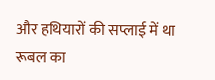और हथियारों की सप्लाई में था रूबल का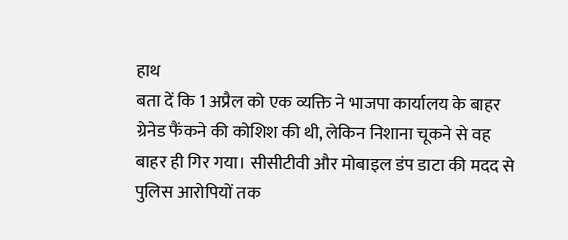हाथ
बता दें कि 1 अप्रैल को एक व्यक्ति ने भाजपा कार्यालय के बाहर ग्रेनेड फैंकने की कोशिश की थी, लेकिन निशाना चूकने से वह बाहर ही गिर गया। सीसीटीवी और मोबाइल डंप डाटा की मदद से पुलिस आरोपियों तक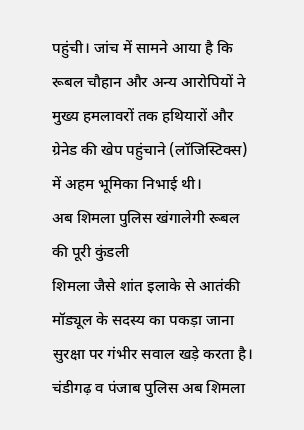पहुंची। जांच में सामने आया है कि रूबल चौहान और अन्य आरोपियों ने मुख्य हमलावरों तक हथियारों और ग्रेनेड की खेप पहुंचाने (लॉजिस्टिक्स) में अहम भूमिका निभाई थी।
अब शिमला पुलिस खंगालेगी रूबल की पूरी कुंडली
शिमला जैसे शांत इलाके से आतंकी मॉड्यूल के सदस्य का पकड़ा जाना सुरक्षा पर गंभीर सवाल खड़े करता है। चंडीगढ़ व पंजाब पुलिस अब शिमला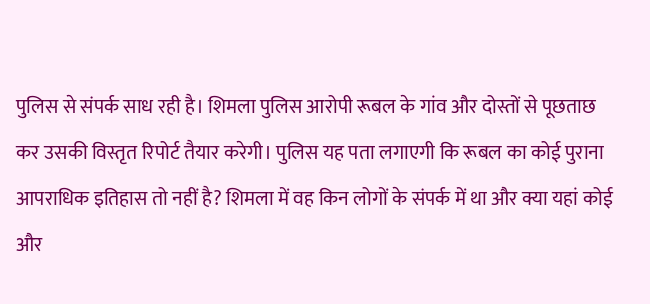पुलिस से संपर्क साध रही है। शिमला पुलिस आरोपी रूबल के गांव और दोस्तों से पूछताछ कर उसकी विस्तृत रिपोर्ट तैयार करेगी। पुलिस यह पता लगाएगी कि रूबल का कोई पुराना आपराधिक इतिहास तो नहीं है? शिमला में वह किन लोगों के संपर्क में था और क्या यहां कोई और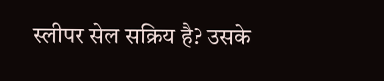स्लीपर सेल सक्रिय है? उसके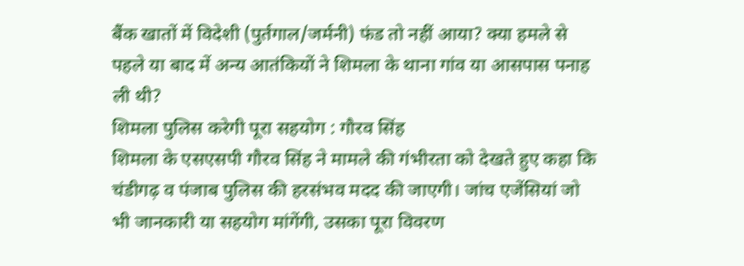बैंक खातों में विदेशी (पुर्तगाल/जर्मनी) फंड तो नहीं आया? क्या हमले से पहले या बाद में अन्य आतंकियों ने शिमला के थाना गांव या आसपास पनाह ली थी?
शिमला पुलिस करेगी पूरा सहयोग : गौरव सिंह
शिमला के एसएसपी गौरव सिंह ने मामले की गंभीरता को देखते हुए कहा कि चंडीगढ़ व पंजाब पुलिस की हरसंभव मदद की जाएगी। जांच एजेंसियां जो भी जानकारी या सहयोग मांगेंगी, उसका पूरा विवरण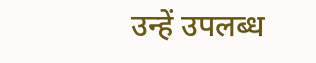उन्हें उपलब्ध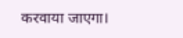करवाया जाएगा।